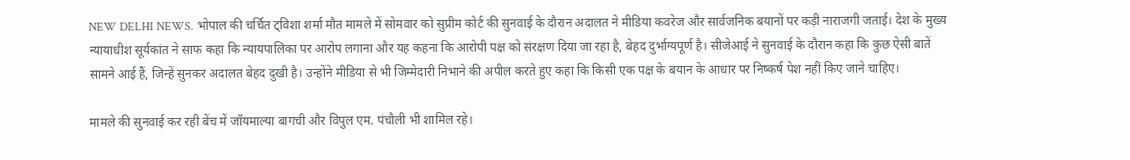NEW DELHI NEWS. भोपाल की चर्चित ट्विशा शर्मा मौत मामले में सोमवार को सुप्रीम कोर्ट की सुनवाई के दौरान अदालत ने मीडिया कवरेज और सार्वजनिक बयानों पर कड़ी नाराजगी जताई। देश के मुख्य न्यायाधीश सूर्यकांत ने साफ कहा कि न्यायपालिका पर आरोप लगाना और यह कहना कि आरोपी पक्ष को संरक्षण दिया जा रहा है, बेहद दुर्भाग्यपूर्ण है। सीजेआई ने सुनवाई के दौरान कहा कि कुछ ऐसी बातें सामने आई हैं, जिन्हें सुनकर अदालत बेहद दुखी है। उन्होंने मीडिया से भी जिम्मेदारी निभाने की अपील करते हुए कहा कि किसी एक पक्ष के बयान के आधार पर निष्कर्ष पेश नहीं किए जाने चाहिए।

मामले की सुनवाई कर रही बेंच में जॉयमाल्या बागची और विपुल एम. पंचौली भी शामिल रहे।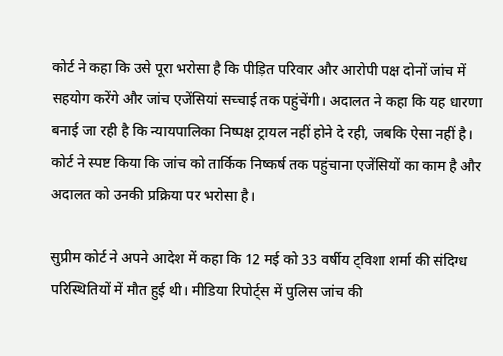कोर्ट ने कहा कि उसे पूरा भरोसा है कि पीड़ित परिवार और आरोपी पक्ष दोनों जांच में सहयोग करेंगे और जांच एजेंसियां सच्चाई तक पहुंचेंगी। अदालत ने कहा कि यह धारणा बनाई जा रही है कि न्यायपालिका निष्पक्ष ट्रायल नहीं होने दे रही, जबकि ऐसा नहीं है। कोर्ट ने स्पष्ट किया कि जांच को तार्किक निष्कर्ष तक पहुंचाना एजेंसियों का काम है और अदालत को उनकी प्रक्रिया पर भरोसा है।

सुप्रीम कोर्ट ने अपने आदेश में कहा कि 12 मई को 33 वर्षीय ट्विशा शर्मा की संदिग्ध परिस्थितियों में मौत हुई थी। मीडिया रिपोर्ट्स में पुलिस जांच की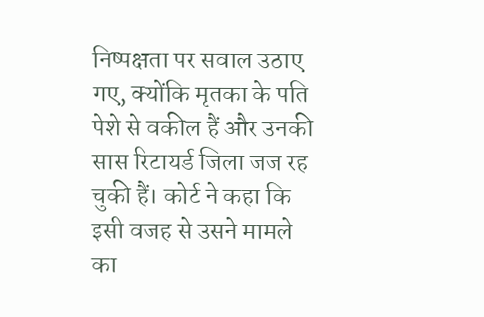निष्पक्षता पर सवाल उठाए गए, क्योंकि मृतका के पति पेशे से वकील हैं और उनकी सास रिटायर्ड जिला जज रह चुकी हैं। कोर्ट ने कहा कि इसी वजह से उसने मामले का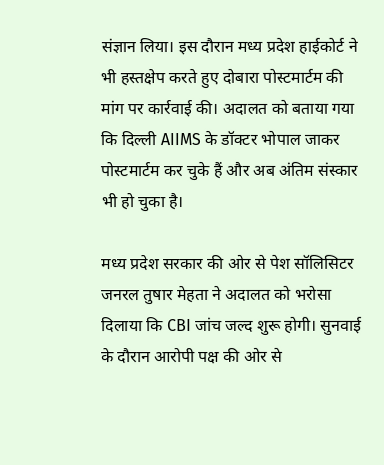संज्ञान लिया। इस दौरान मध्य प्रदेश हाईकोर्ट ने भी हस्तक्षेप करते हुए दोबारा पोस्टमार्टम की मांग पर कार्रवाई की। अदालत को बताया गया कि दिल्ली AIIMS के डॉक्टर भोपाल जाकर पोस्टमार्टम कर चुके हैं और अब अंतिम संस्कार भी हो चुका है।

मध्य प्रदेश सरकार की ओर से पेश सॉलिसिटर जनरल तुषार मेहता ने अदालत को भरोसा दिलाया कि CBI जांच जल्द शुरू होगी। सुनवाई के दौरान आरोपी पक्ष की ओर से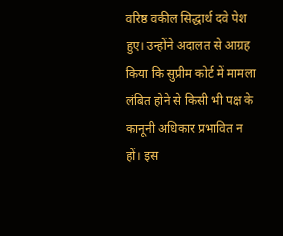वरिष्ठ वकील सिद्धार्थ दवे पेश हुए। उन्होंने अदालत से आग्रह किया कि सुप्रीम कोर्ट में मामला लंबित होने से किसी भी पक्ष के कानूनी अधिकार प्रभावित न हों। इस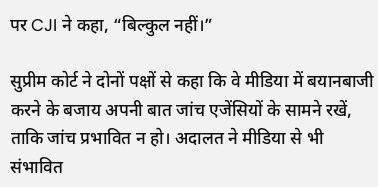पर CJI ने कहा, “बिल्कुल नहीं।”

सुप्रीम कोर्ट ने दोनों पक्षों से कहा कि वे मीडिया में बयानबाजी करने के बजाय अपनी बात जांच एजेंसियों के सामने रखें, ताकि जांच प्रभावित न हो। अदालत ने मीडिया से भी संभावित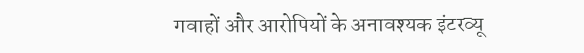गवाहों और आरोपियों के अनावश्यक इंटरव्यू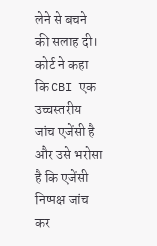लेने से बचने की सलाह दी। कोर्ट ने कहा कि CBI एक उच्चस्तरीय जांच एजेंसी है और उसे भरोसा है कि एजेंसी निष्पक्ष जांच कर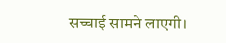सच्चाई सामने लाएगी।